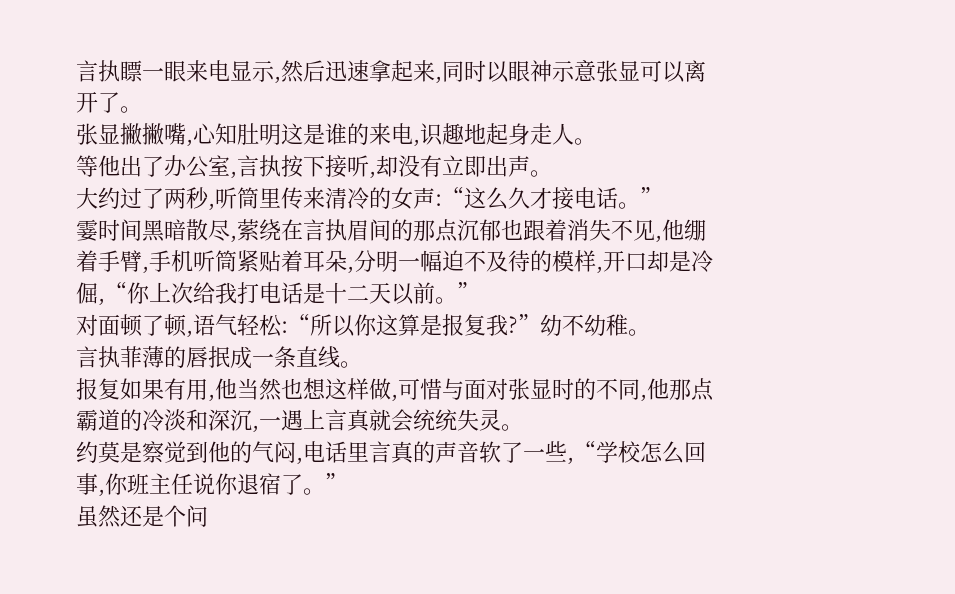言执瞟一眼来电显示,然后迅速拿起来,同时以眼神示意张显可以离开了。
张显撇撇嘴,心知肚明这是谁的来电,识趣地起身走人。
等他出了办公室,言执按下接听,却没有立即出声。
大约过了两秒,听筒里传来清冷的女声:“这么久才接电话。”
霎时间黑暗散尽,萦绕在言执眉间的那点沉郁也跟着消失不见,他绷着手臂,手机听筒紧贴着耳朵,分明一幅迫不及待的模样,开口却是冷倔,“你上次给我打电话是十二天以前。”
对面顿了顿,语气轻松:“所以你这算是报复我?”幼不幼稚。
言执菲薄的唇抿成一条直线。
报复如果有用,他当然也想这样做,可惜与面对张显时的不同,他那点霸道的冷淡和深沉,一遇上言真就会统统失灵。
约莫是察觉到他的气闷,电话里言真的声音软了一些,“学校怎么回事,你班主任说你退宿了。”
虽然还是个问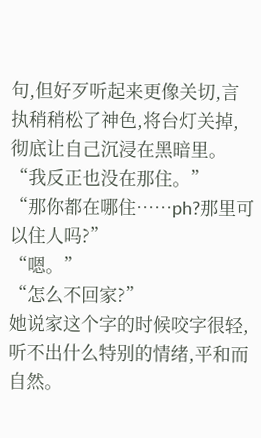句,但好歹听起来更像关切,言执稍稍松了神色,将台灯关掉,彻底让自己沉浸在黑暗里。
“我反正也没在那住。”
“那你都在哪住……ph?那里可以住人吗?”
“嗯。”
“怎么不回家?”
她说家这个字的时候咬字很轻,听不出什么特别的情绪,平和而自然。